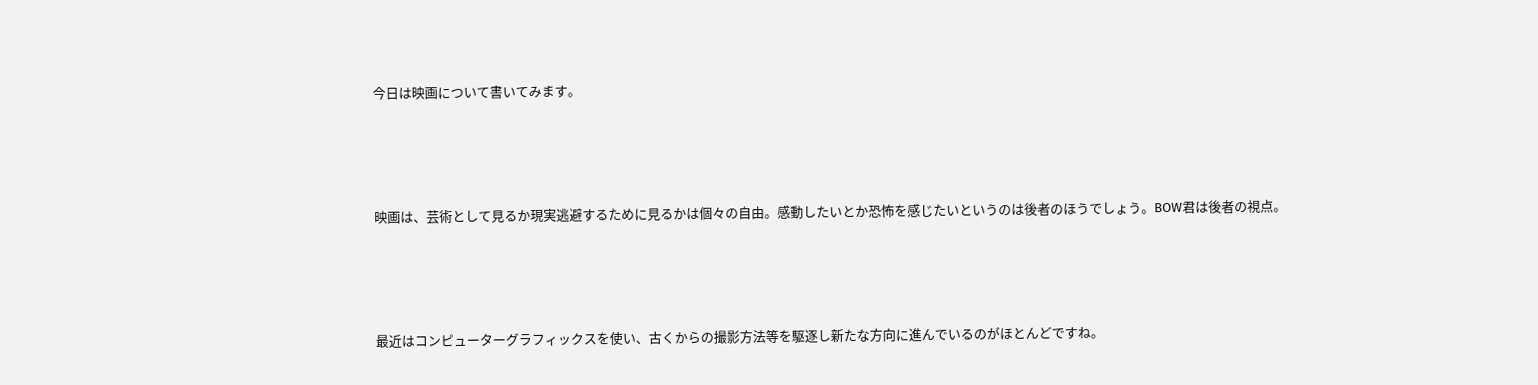今日は映画について書いてみます。




映画は、芸術として見るか現実逃避するために見るかは個々の自由。感動したいとか恐怖を感じたいというのは後者のほうでしょう。BOW君は後者の視点。




最近はコンピューターグラフィックスを使い、古くからの撮影方法等を駆逐し新たな方向に進んでいるのがほとんどですね。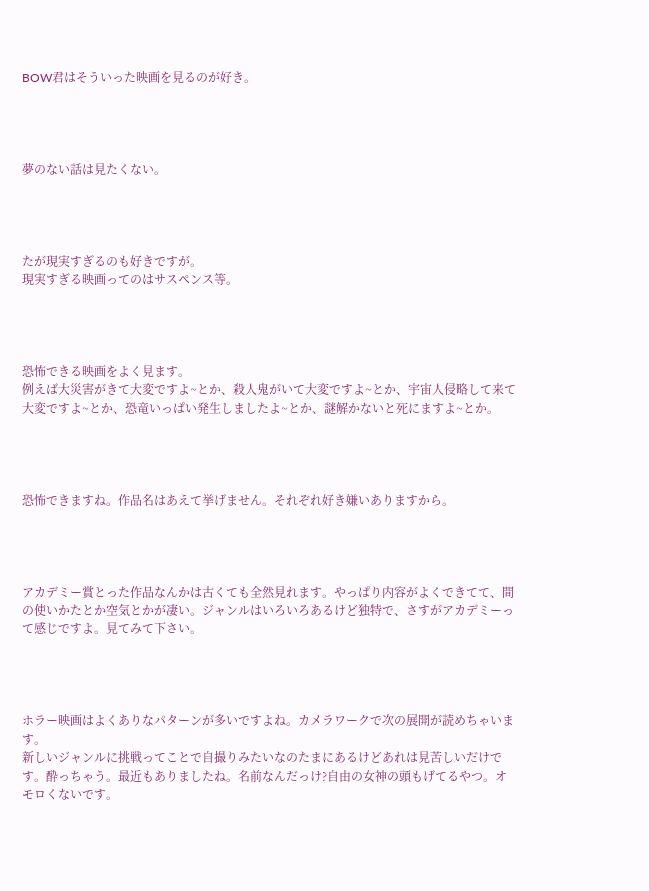BOW君はそういった映画を見るのが好き。




夢のない話は見たくない。




たが現実すぎるのも好きですが。
現実すぎる映画ってのはサスペンス等。




恐怖できる映画をよく見ます。
例えば大災害がきて大変ですよ~とか、殺人鬼がいて大変ですよ~とか、宇宙人侵略して来て大変ですよ~とか、恐竜いっぱい発生しましたよ~とか、謎解かないと死にますよ~とか。




恐怖できますね。作品名はあえて挙げません。それぞれ好き嫌いありますから。




アカデミー賞とった作品なんかは古くても全然見れます。やっぱり内容がよくできてて、間の使いかたとか空気とかが凄い。ジャンルはいろいろあるけど独特で、さすがアカデミーって感じですよ。見てみて下さい。




ホラー映画はよくありなパターンが多いですよね。カメラワークで次の展開が読めちゃいます。
新しいジャンルに挑戦ってことで自撮りみたいなのたまにあるけどあれは見苦しいだけです。酔っちゃう。最近もありましたね。名前なんだっけ?自由の女神の頭もげてるやつ。オモロくないです。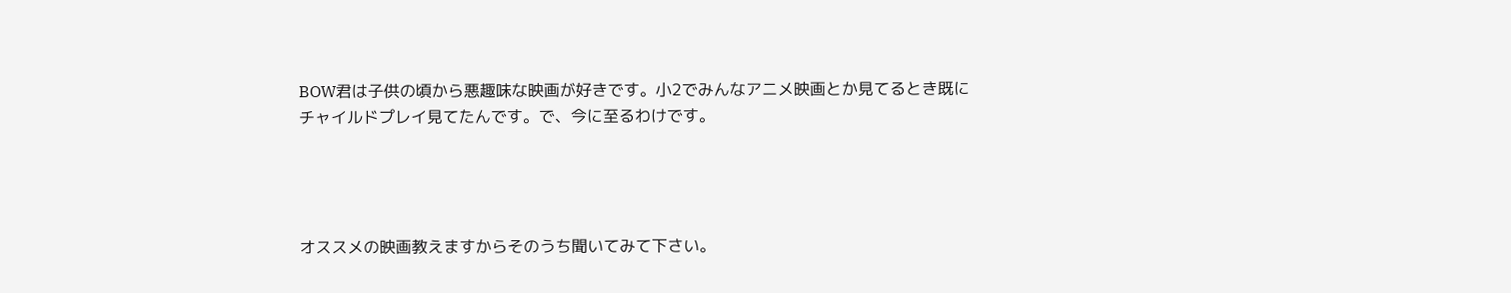BOW君は子供の頃から悪趣味な映画が好きです。小2でみんなアニメ映画とか見てるとき既にチャイルドプレイ見てたんです。で、今に至るわけです。




オススメの映画教えますからそのうち聞いてみて下さい。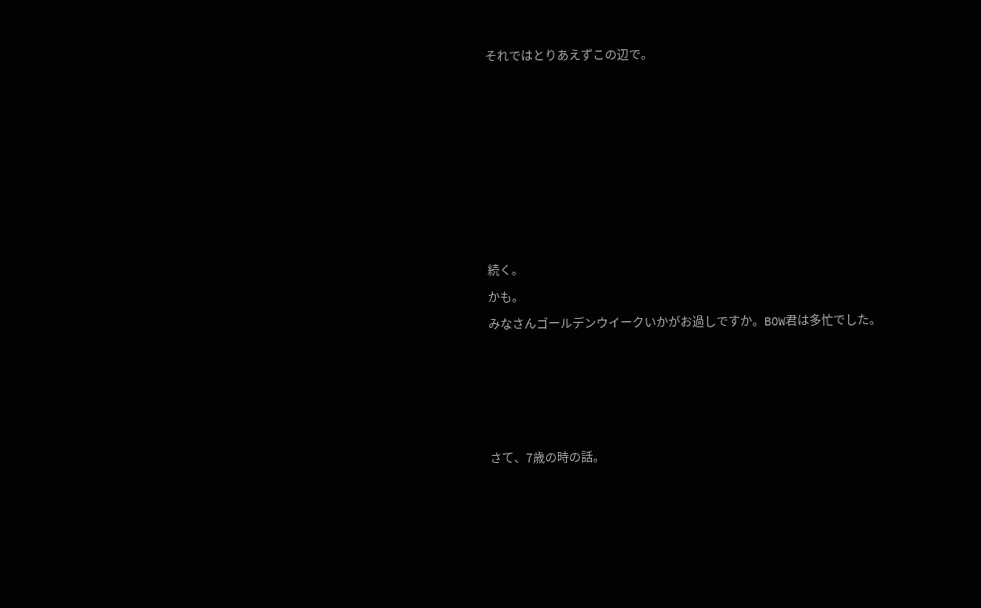それではとりあえずこの辺で。







続く。
かも。
みなさんゴールデンウイークいかがお過しですか。BOW君は多忙でした。




さて、7歳の時の話。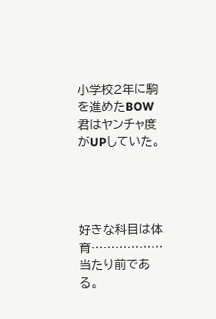小学校2年に駒を進めたBOW君はヤンチャ度がUPしていた。




好きな科目は体育………………当たり前である。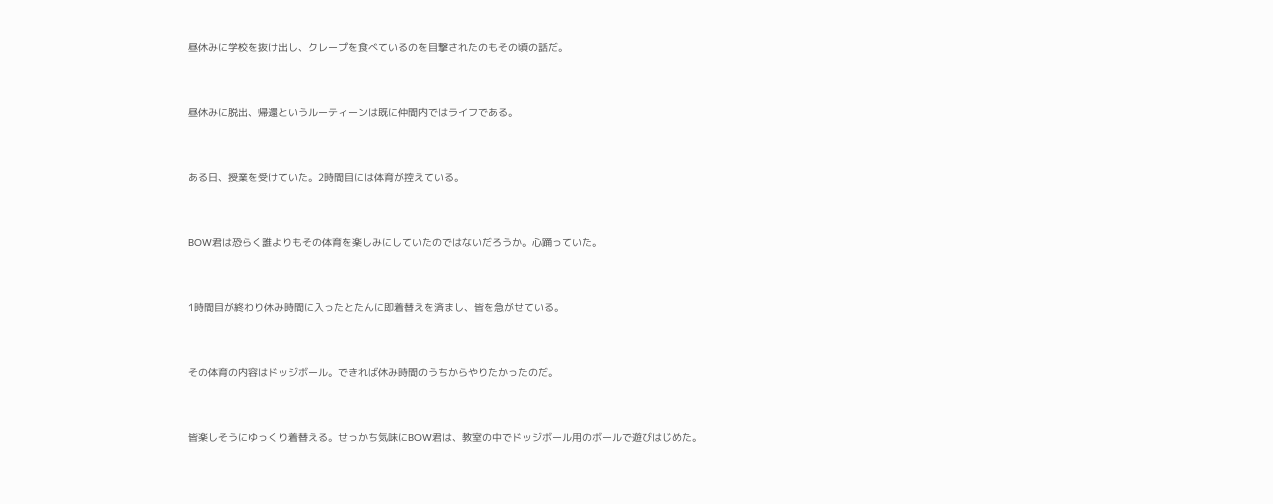昼休みに学校を抜け出し、クレープを食べているのを目撃されたのもその頃の話だ。




昼休みに脱出、帰還というルーティーンは既に仲間内ではライフである。




ある日、授業を受けていた。2時間目には体育が控えている。




BOW君は恐らく誰よりもその体育を楽しみにしていたのではないだろうか。心踊っていた。




1時間目が終わり休み時間に入ったとたんに即着替えを済まし、皆を急がせている。




その体育の内容はドッジボール。できれば休み時間のうちからやりたかったのだ。




皆楽しそうにゆっくり着替える。せっかち気味にBOW君は、教室の中でドッジボール用のボールで遊びはじめた。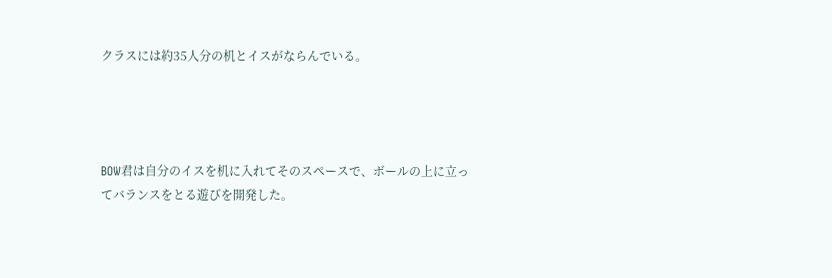クラスには約35人分の机とイスがならんでいる。




BOW君は自分のイスを机に入れてそのスペースで、ボールの上に立ってバランスをとる遊びを開発した。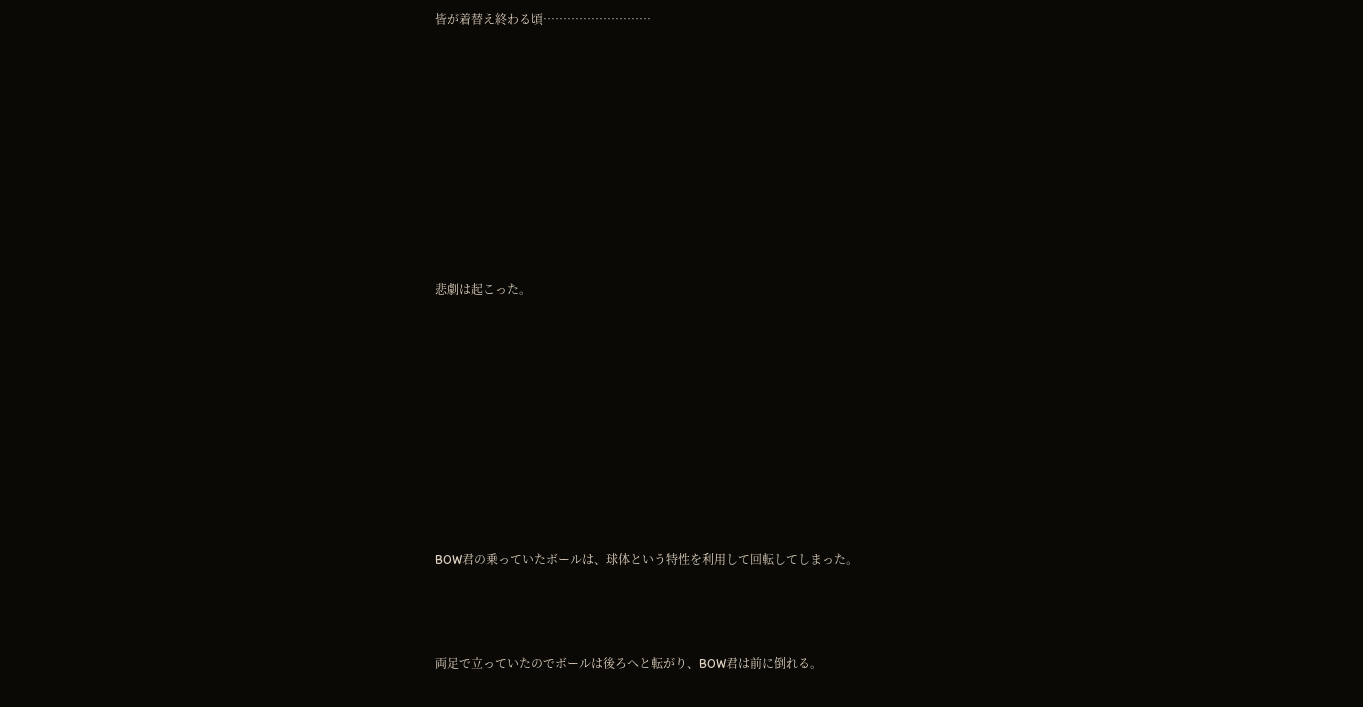皆が着替え終わる頃………………………












悲劇は起こった。












BOW君の乗っていたボールは、球体という特性を利用して回転してしまった。




両足で立っていたのでボールは後ろへと転がり、BOW君は前に倒れる。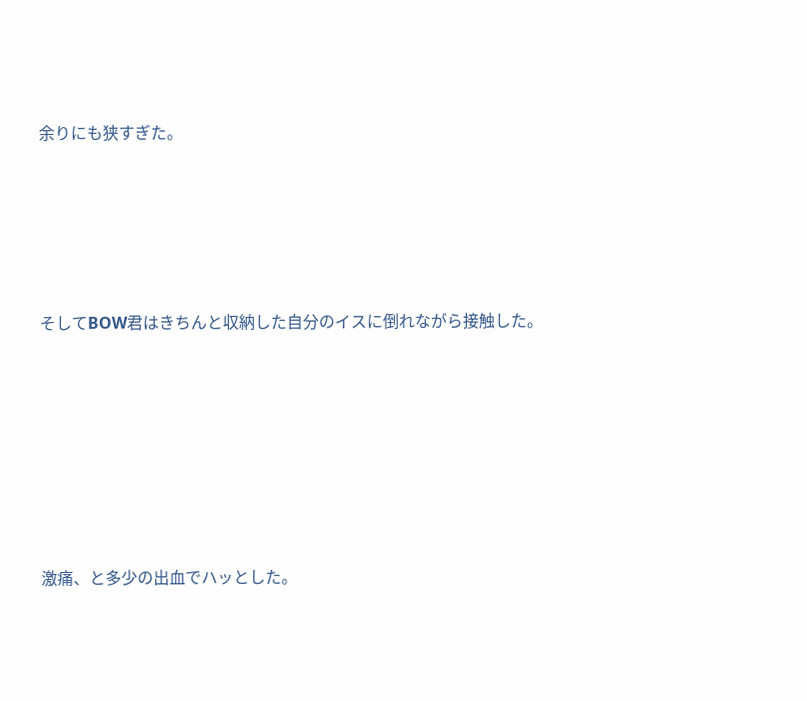余りにも狭すぎた。





そしてBOW君はきちんと収納した自分のイスに倒れながら接触した。







激痛、と多少の出血でハッとした。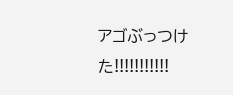アゴぶっつけた!!!!!!!!!!!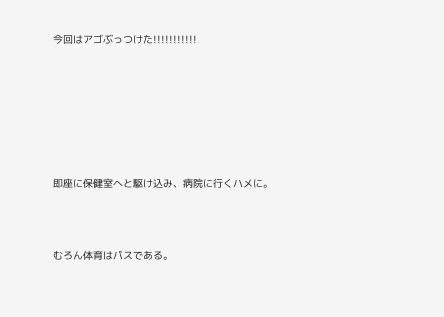今回はアゴぶっつけた!!!!!!!!!!!











即座に保健室へと駆け込み、病院に行くハメに。





むろん体育はパスである。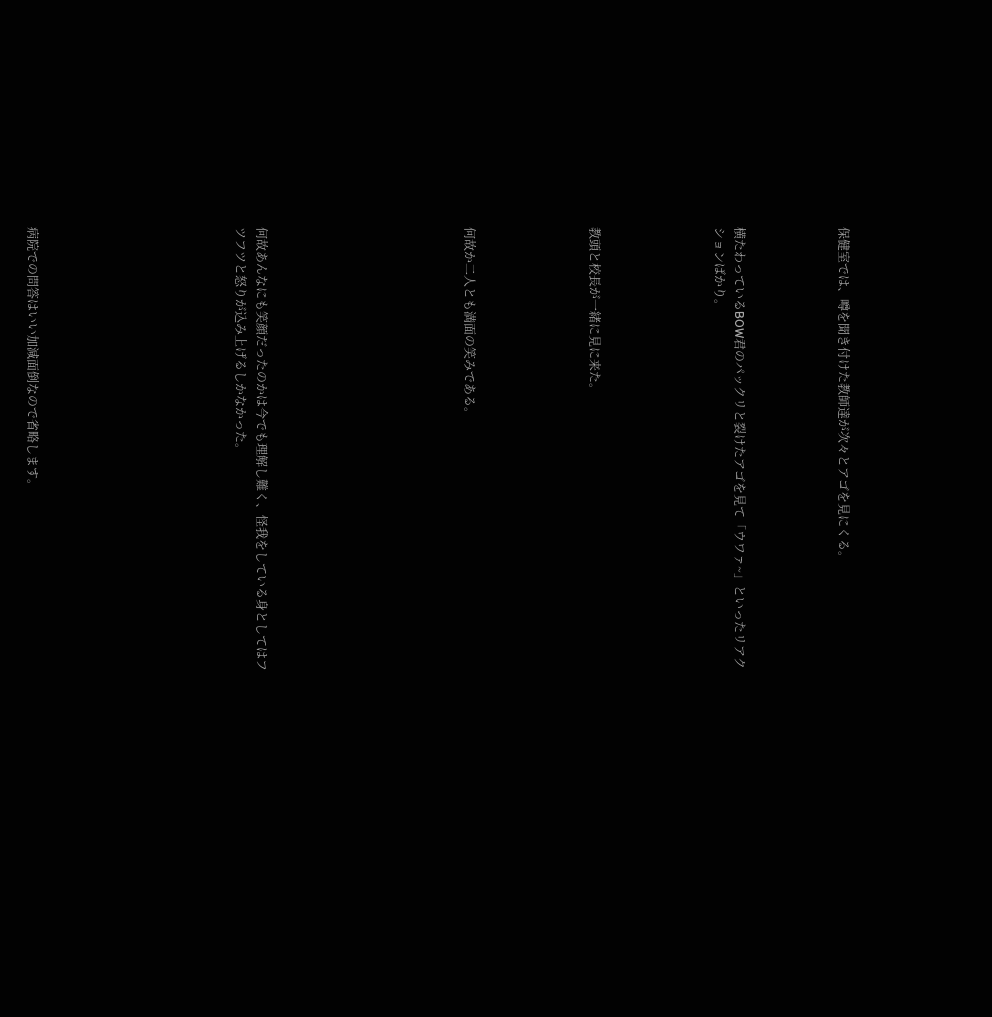保健室では、噂を聞き付けた教師達が次々とアゴを見にくる。




横たわっているBOW君のパックリと裂けたアゴを見て「ウワァ~」といったリアクションばかり。





教頭と校長が一緒に見に来た。





何故か二人とも満面の笑みである。









何故あんなにも笑顔だったのかは今でも理解し難く、怪我をしている身としてはフツフツと怒りが込み上げるしかなかった。









病院での問答はいい加減面倒なので省略します。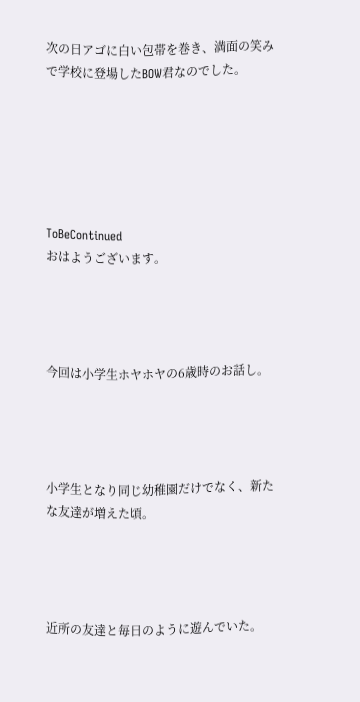次の日アゴに白い包帯を巻き、満面の笑みで学校に登場したBOW君なのでした。






ToBeContinued
おはようございます。




今回は小学生ホヤホヤの6歳時のお話し。




小学生となり同じ幼稚園だけでなく、新たな友達が増えた頃。




近所の友達と毎日のように遊んでいた。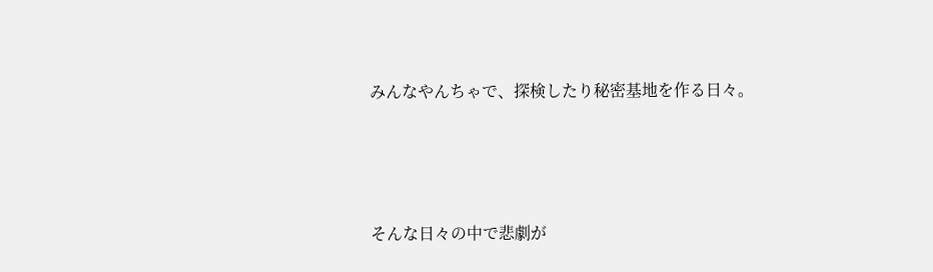みんなやんちゃで、探検したり秘密基地を作る日々。




そんな日々の中で悲劇が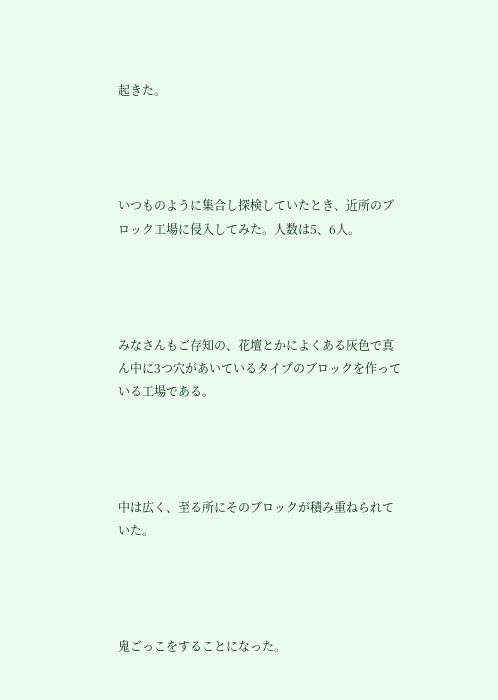起きた。




いつものように集合し探検していたとき、近所のブロック工場に侵入してみた。人数は5、6人。




みなさんもご存知の、花壇とかによくある灰色で真ん中に3つ穴があいているタイプのブロックを作っている工場である。




中は広く、至る所にそのブロックが積み重ねられていた。




鬼ごっこをすることになった。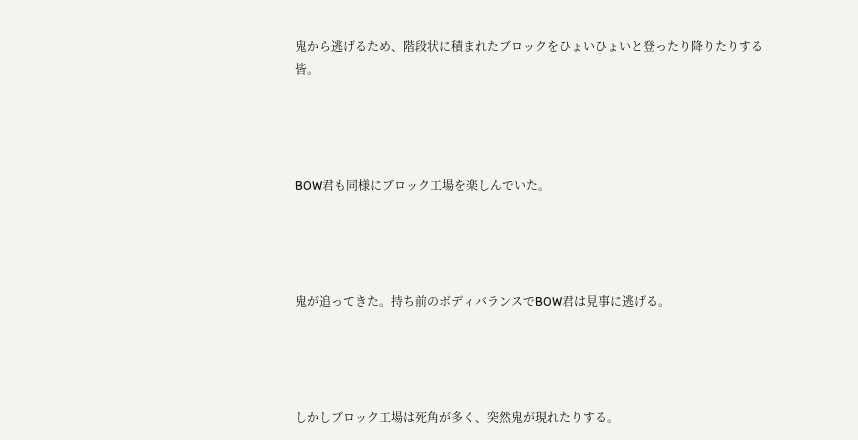鬼から逃げるため、階段状に積まれたブロックをひょいひょいと登ったり降りたりする皆。




BOW君も同様にブロック工場を楽しんでいた。




鬼が追ってきた。持ち前のボディバランスでBOW君は見事に逃げる。




しかしブロック工場は死角が多く、突然鬼が現れたりする。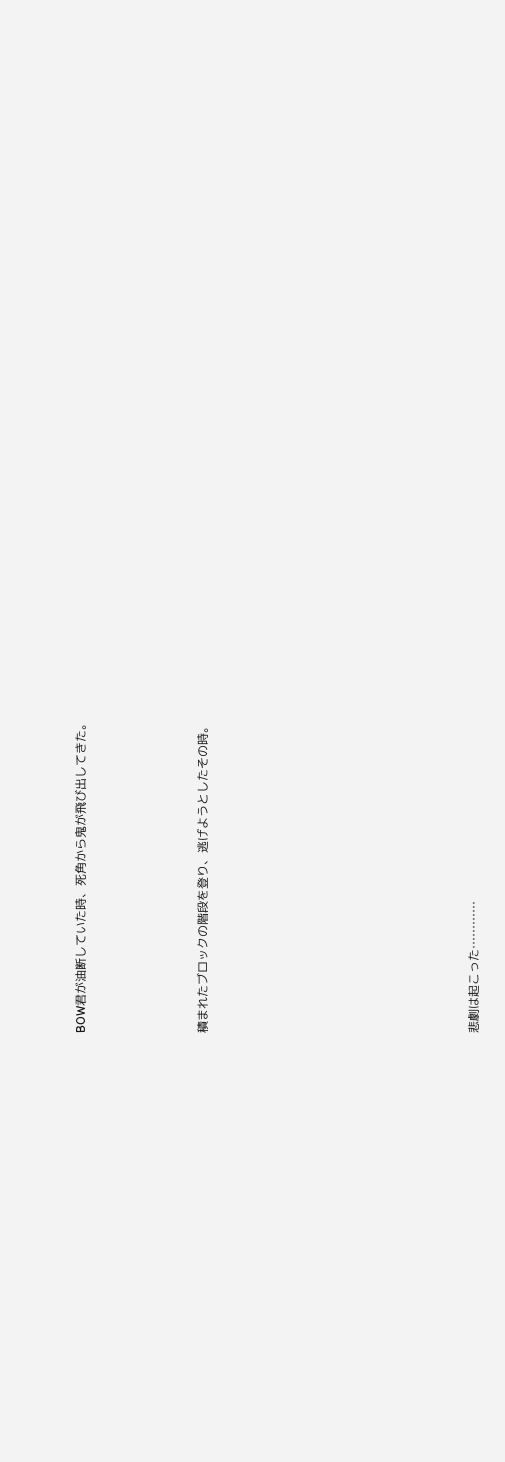BOW君が油断していた時、死角から鬼が飛び出してきた。




積まれたブロックの階段を登り、逃げようとしたその時。










悲劇は起こった…………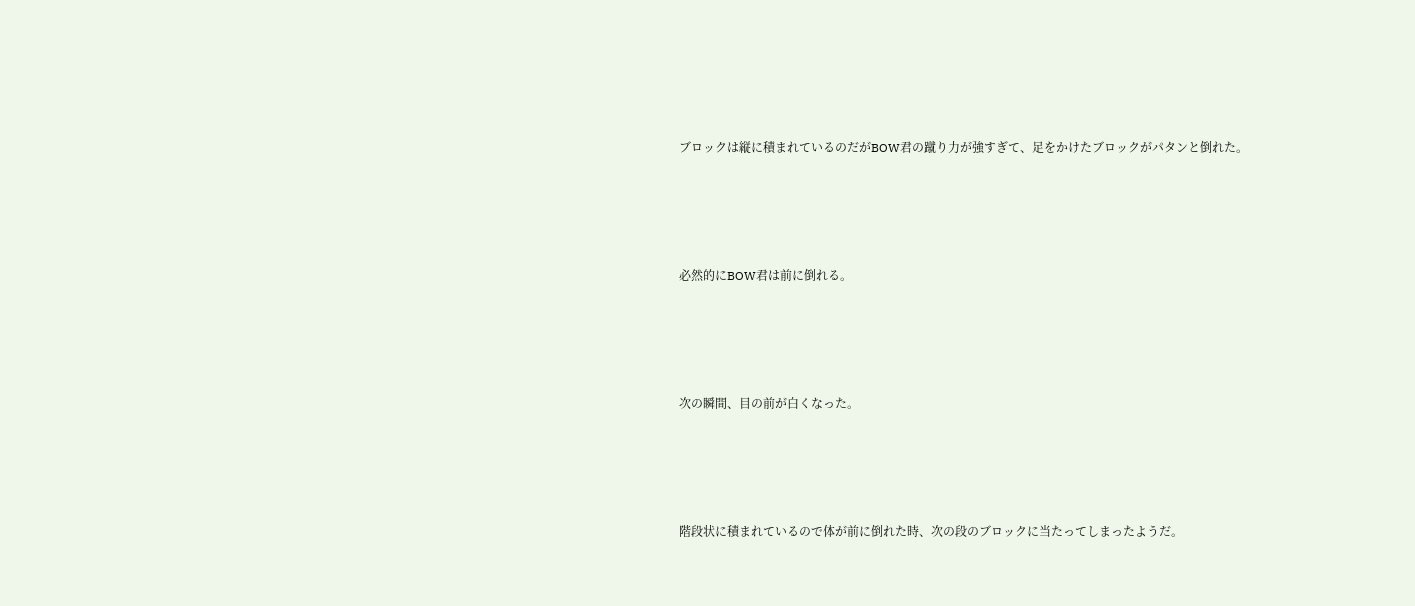ブロックは縦に積まれているのだがBOW君の蹴り力が強すぎて、足をかけたブロックがパタンと倒れた。




必然的にBOW君は前に倒れる。




次の瞬間、目の前が白くなった。




階段状に積まれているので体が前に倒れた時、次の段のブロックに当たってしまったようだ。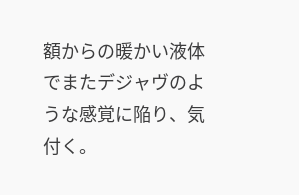額からの暖かい液体でまたデジャヴのような感覚に陥り、気付く。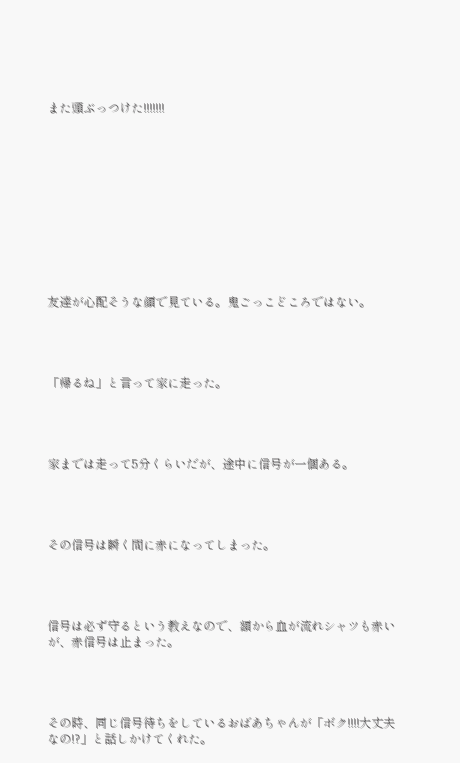また頭ぶっつけた!!!!!!!











友達が心配そうな顔で見ている。鬼ごっこどころではない。




「帰るね」と言って家に走った。




家までは走って5分くらいだが、途中に信号が一個ある。




その信号は瞬く間に赤になってしまった。




信号は必ず守るという教えなので、額から血が流れシャツも赤いが、赤信号は止まった。




その時、同じ信号待ちをしているおばあちゃんが「ボク!!!!大丈夫なの!?」と話しかけてくれた。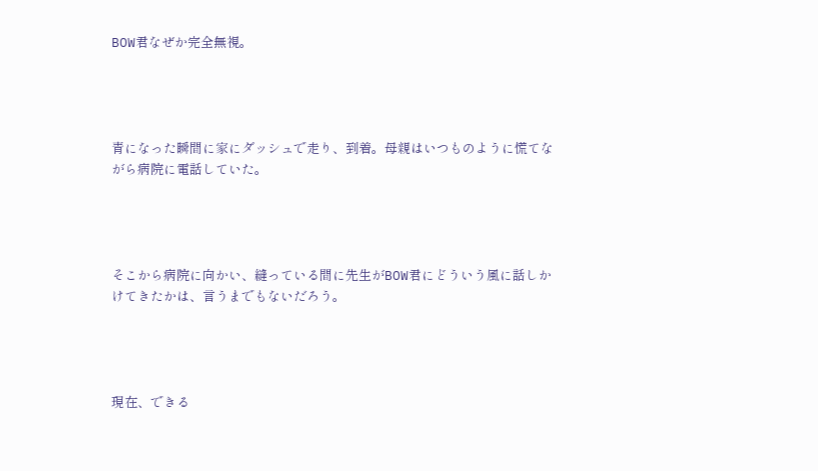BOW君なぜか完全無視。




青になった瞬間に家にダッシュで走り、到着。母親はいつものように慌てながら病院に電話していた。




そこから病院に向かい、縫っている間に先生がBOW君にどういう風に話しかけてきたかは、言うまでもないだろう。




現在、できる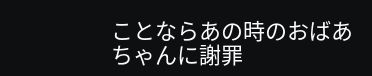ことならあの時のおばあちゃんに謝罪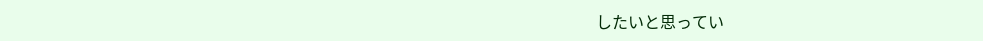したいと思ってい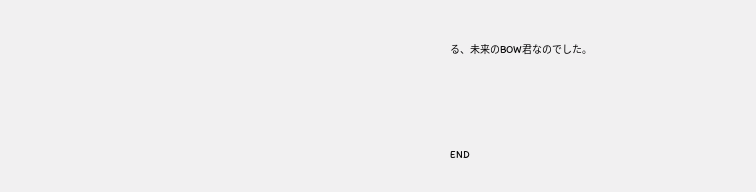る、未来のBOW君なのでした。




END